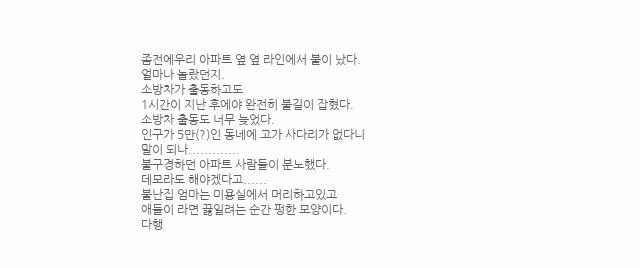좀전에우리 아파트 옆 옆 라인에서 불이 났다.
얼마나 놀랐던지.
소방차가 출동하고도
1시간이 지난 후에야 완전히 불길이 잡혔다.
소방차 출동도 너무 늦었다.
인구가 5만(?)인 동네에 고가 사다리가 없다니
말이 되나.............
불구경하던 아파트 사람들이 분노했다.
데모라도 해야겠다고......
불난집 엄마는 미용실에서 머리하고있고
애들이 라면 끓일려는 순간 펑한 모양이다.
다행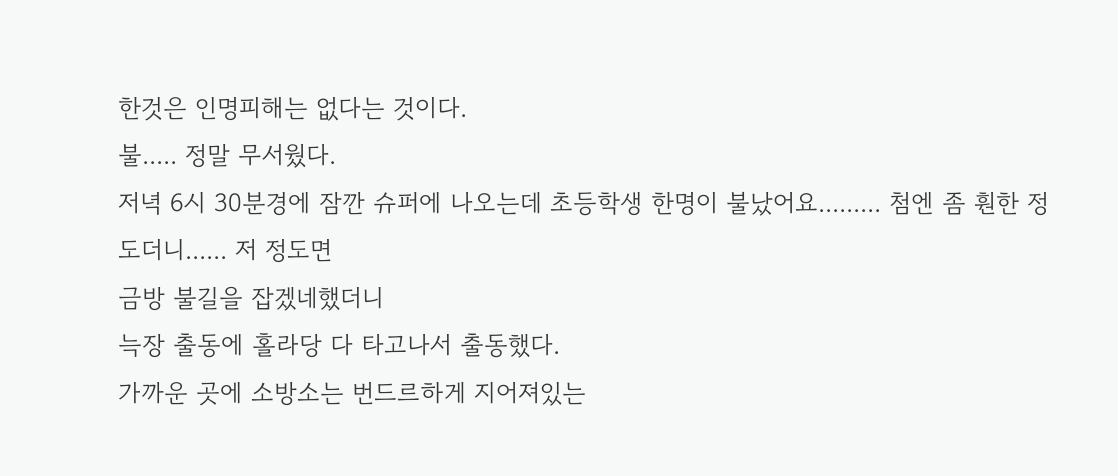한것은 인명피해는 없다는 것이다.
불..... 정말 무서웠다.
저녁 6시 30분경에 잠깐 슈퍼에 나오는데 초등학생 한명이 불났어요......... 첨엔 좀 훤한 정도더니...... 저 정도면
금방 불길을 잡겠네했더니
늑장 출동에 홀라당 다 타고나서 출동했다.
가까운 곳에 소방소는 번드르하게 지어져있는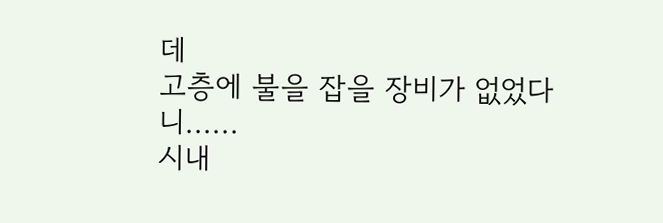데
고층에 불을 잡을 장비가 없었다니......
시내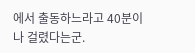에서 출동하느라고 40분이나 걸렸다는군.